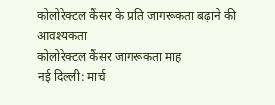कोलोरेक्टल कैंसर के प्रति जागरूकता बढ़ाने की आवश्यकता
कोलोरेक्टल कैंसर जागरूकता माह
नई दिल्ली: मार्च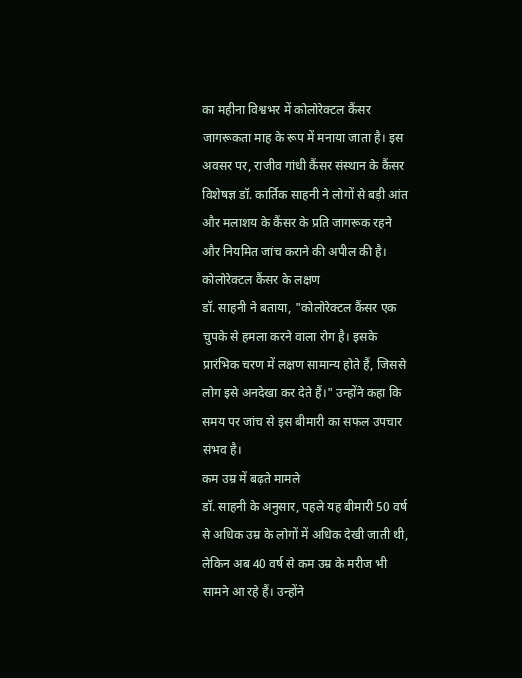का महीना विश्वभर में कोलोरेक्टल कैंसर जागरूकता माह के रूप में मनाया जाता है। इस अवसर पर, राजीव गांधी कैंसर संस्थान के कैंसर विशेषज्ञ डॉ. कार्तिक साहनी ने लोगों से बड़ी आंत और मलाशय के कैंसर के प्रति जागरूक रहने और नियमित जांच कराने की अपील की है।
कोलोरेक्टल कैंसर के लक्षण
डॉ. साहनी ने बताया, "कोलोरेक्टल कैंसर एक चुपके से हमला करने वाला रोग है। इसके प्रारंभिक चरण में लक्षण सामान्य होते हैं, जिससे लोग इसे अनदेखा कर देते हैं।" उन्होंने कहा कि समय पर जांच से इस बीमारी का सफल उपचार संभव है।
कम उम्र में बढ़ते मामले
डॉ. साहनी के अनुसार, पहले यह बीमारी 50 वर्ष से अधिक उम्र के लोगों में अधिक देखी जाती थी, लेकिन अब 40 वर्ष से कम उम्र के मरीज भी सामने आ रहे हैं। उन्होंने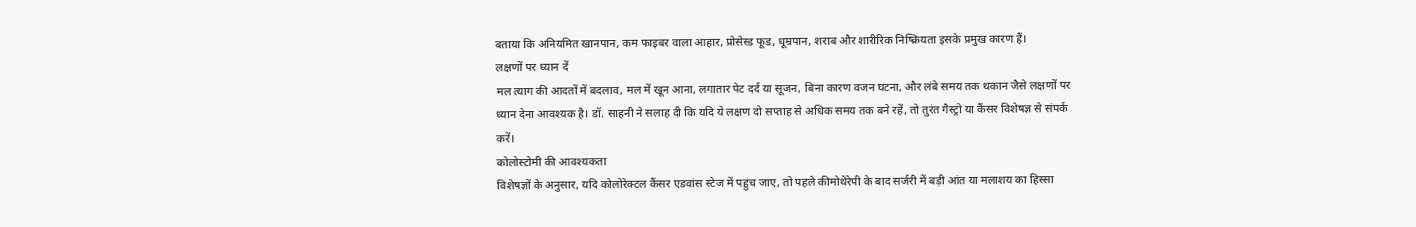बताया कि अनियमित खानपान, कम फाइबर वाला आहार, प्रोसेस्ड फूड, धूम्रपान, शराब और शारीरिक निष्क्रियता इसके प्रमुख कारण हैं।
लक्षणों पर ध्यान दें
मल त्याग की आदतों में बदलाव, मल में खून आना, लगातार पेट दर्द या सूजन, बिना कारण वजन घटना, और लंबे समय तक थकान जैसे लक्षणों पर ध्यान देना आवश्यक है। डॉ. साहनी ने सलाह दी कि यदि ये लक्षण दो सप्ताह से अधिक समय तक बने रहें, तो तुरंत गैस्ट्रो या कैंसर विशेषज्ञ से संपर्क करें।
कोलोस्टोमी की आवश्यकता
विशेषज्ञों के अनुसार, यदि कोलोरेक्टल कैंसर एडवांस स्टेज में पहुंच जाए, तो पहले कीमोथेरेपी के बाद सर्जरी में बड़ी आंत या मलाशय का हिस्सा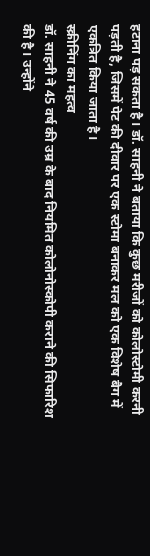हटाना पड़ सकता है। डॉ. साहनी ने बताया कि कुछ मरीजों को कोलोस्टोमी करनी पड़ती है, जिसमें पेट की दीवार पर एक स्टोमा बनाकर मल को एक विशेष बैग में एकत्रित किया जाता है।
स्क्रीनिंग का महत्व
डॉ. साहनी ने 45 वर्ष की उम्र के बाद नियमित कोलोनोस्कोपी कराने की सिफारिश की है। उन्होंने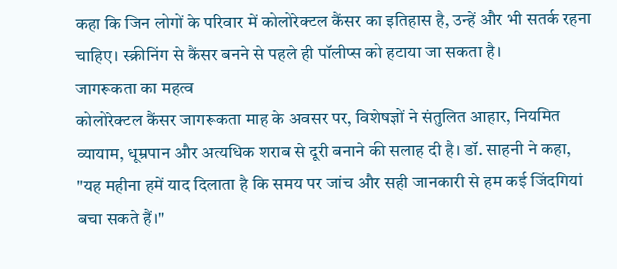कहा कि जिन लोगों के परिवार में कोलोरेक्टल कैंसर का इतिहास है, उन्हें और भी सतर्क रहना चाहिए। स्क्रीनिंग से कैंसर बनने से पहले ही पॉलीप्स को हटाया जा सकता है।
जागरूकता का महत्व
कोलोरेक्टल कैंसर जागरूकता माह के अवसर पर, विशेषज्ञों ने संतुलित आहार, नियमित व्यायाम, धूम्रपान और अत्यधिक शराब से दूरी बनाने की सलाह दी है। डॉ. साहनी ने कहा, "यह महीना हमें याद दिलाता है कि समय पर जांच और सही जानकारी से हम कई जिंदगियां बचा सकते हैं।"